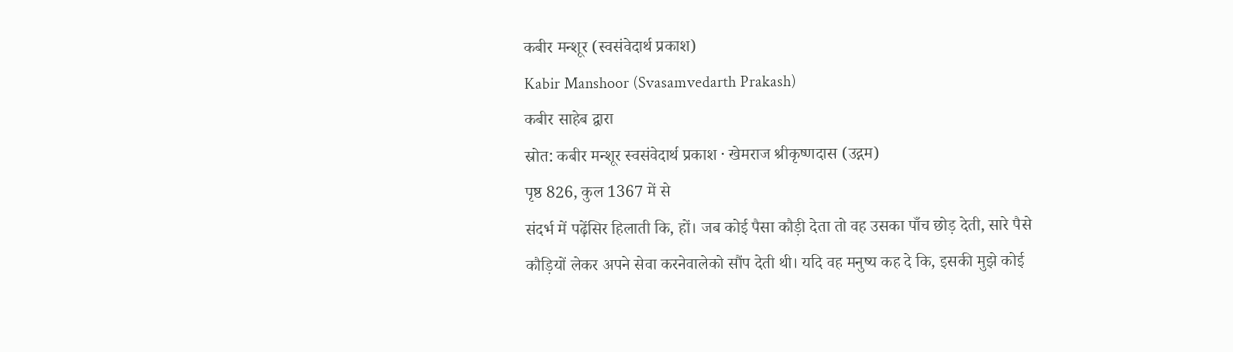कबीर मन्शूर (स्वसंवेदार्थ प्रकाश)
Kabir Manshoor (Svasamvedarth Prakash)
कबीर साहेब द्वारा
स्रोत: कबीर मन्शूर स्वसंवेदार्थ प्रकाश · खेमराज श्रीकृष्णदास (उद्गम)
पृष्ठ 826, कुल 1367 में से
संदर्भ में पढ़ेंसिर हिलाती कि, हों। जब कोई पैसा कौड़ी देता तो वह उसका पाँच छोड़ देती, सारे पैसे कौड़ियों लेकर अपने सेवा करनेवालेको सौंप देती थी। यदि वह मनुष्य कह दे कि, इसकी मुझे कोई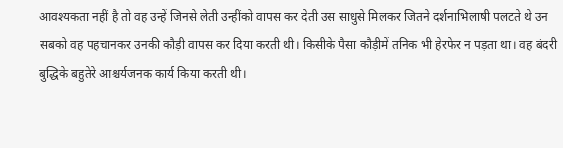आवश्यकता नहीं है तो वह उन्हें जिनसे लेती उन्हींको वापस कर देती उस साधुसे मिलकर जितने दर्शनाभिलाषी पलटते थे उन सबको वह पहचानकर उनकी कौड़ी वापस कर दिया करती थी। किसीके पैसा कौड़ीमें तनिक भी हेरफेर न पड़ता था। वह बंदरी बुद्धिके बहुतेरे आश्चर्यजनक कार्य किया करती थी।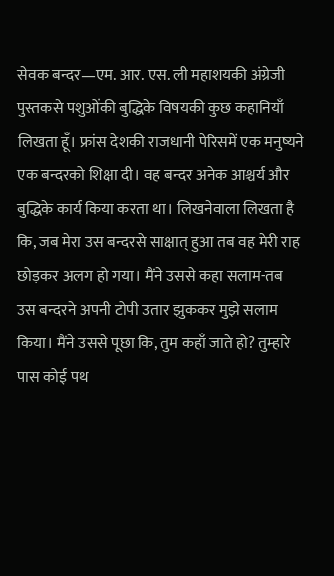सेवक बन्दर—एम. आर. एस. ली महाशयकी अंग्रेजी पुस्तकसे पशुओंकी बुद्धिके विषयकी कुछ कहानियाँ लिखता हूँ। फ्रांस देशकी राजधानी पेरिसमें एक मनुष्यने एक बन्दरको शिक्षा दी। वह बन्दर अनेक आश्चर्य और बुद्धिके कार्य किया करता था। लिखनेवाला लिखता है कि, जब मेरा उस बन्दरसे साक्षात् हुआ तब वह मेरी राह छोड़कर अलग हो गया। मैंने उससे कहा सलाम-तब उस बन्दरने अपनी टोपी उतार झुककर मुझे सलाम किया। मैंने उससे पूछा कि, तुम कहाँ जाते हो? तुम्हारे पास कोई पथ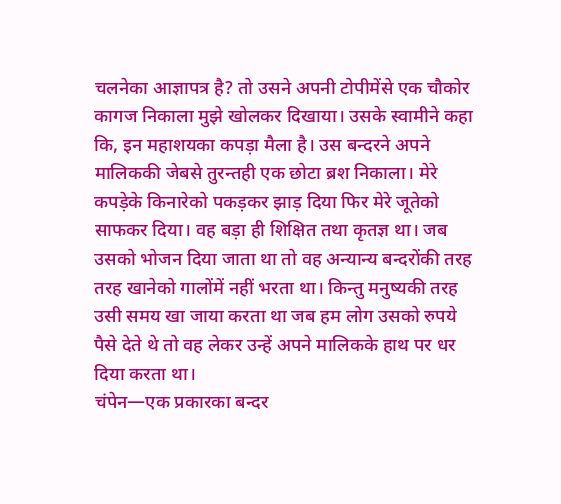चलनेका आज्ञापत्र है? तो उसने अपनी टोपीमेंसे एक चौकोर कागज निकाला मुझे खोलकर दिखाया। उसके स्वामीने कहा कि, इन महाशयका कपड़ा मैला है। उस बन्दरने अपने मालिककी जेबसे तुरन्तही एक छोटा ब्रश निकाला। मेरे कपड़ेके किनारेको पकड़कर झाड़ दिया फिर मेरे जूतेको साफकर दिया। वह बड़ा ही शिक्षित तथा कृतज्ञ था। जब उसको भोजन दिया जाता था तो वह अन्यान्य बन्दरोंकी तरह तरह खानेको गालोंमें नहीं भरता था। किन्तु मनुष्यकी तरह उसी समय खा जाया करता था जब हम लोग उसको रुपये पैसे देते थे तो वह लेकर उन्हें अपने मालिकके हाथ पर धर दिया करता था।
चंपेन—एक प्रकारका बन्दर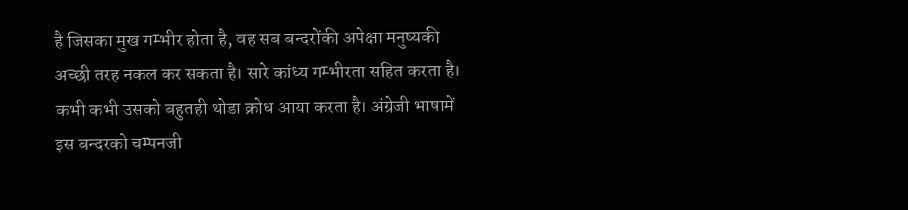है जिसका मुख गम्भीर होता है, वह सब बन्दरोंकी अपेक्षा मनुष्यकी अच्छी तरह नकल कर सकता है। सारे कांध्य गम्भीरता सहित करता है। कभी कभी उसको बहुतही थोडा क्रोध आया करता है। अंग्रेजी भाषामें इस बन्दरको चम्पनजी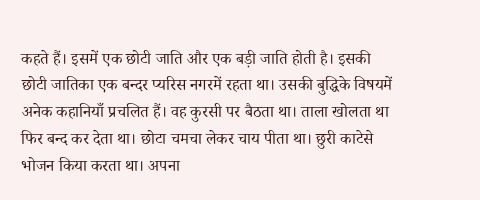कहते हैं। इसमें एक छोटी जाति और एक बड़ी जाति होती है। इसकी छोटी जातिका एक बन्दर प्यरिस नगरमें रहता था। उसकी बुद्धिके विषयमें अनेक कहानियाँ प्रचलित हैं। वह कुरसी पर बैठता था। ताला खोलता था फिर बन्द कर देता था। छोटा चमचा लेकर चाय पीता था। छुरी काटेसे भोजन किया करता था। अपना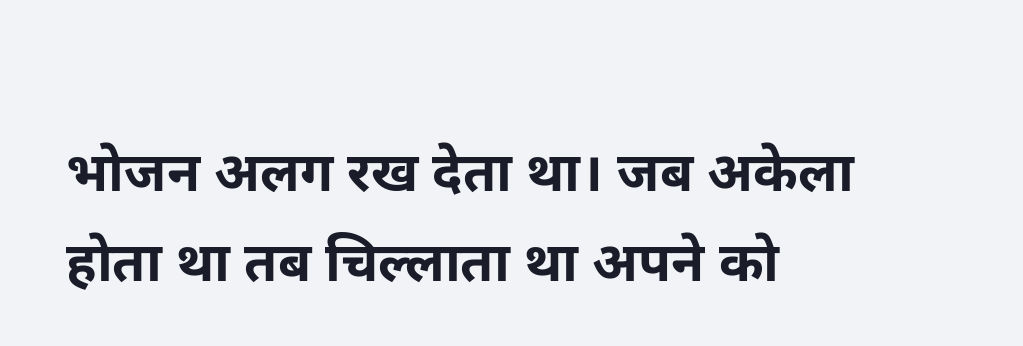भोजन अलग रख देता था। जब अकेला होता था तब चिल्लाता था अपने को